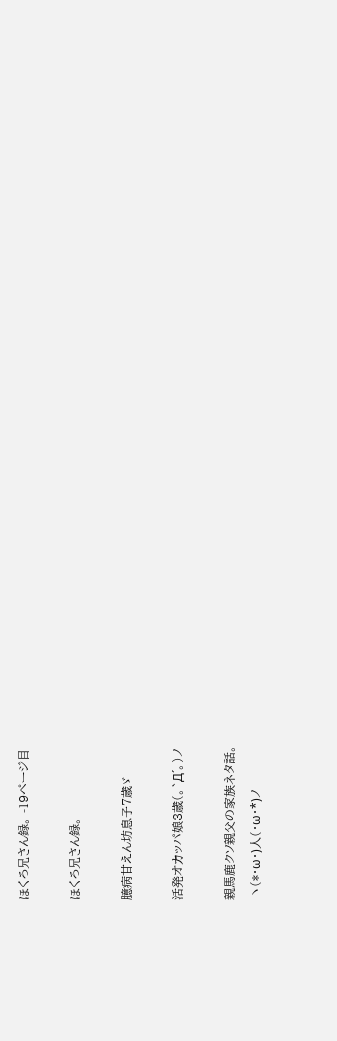ほくろ兄さん録。 -19ページ目

ほくろ兄さん録。

臆病甘えん坊息子7歳ゞ

活発オカッパ娘3歳(。`Д´。)ノ

親馬鹿クソ親父の家族ネタ話。
 ヽ(*・ω・)人(・ω・*)ノ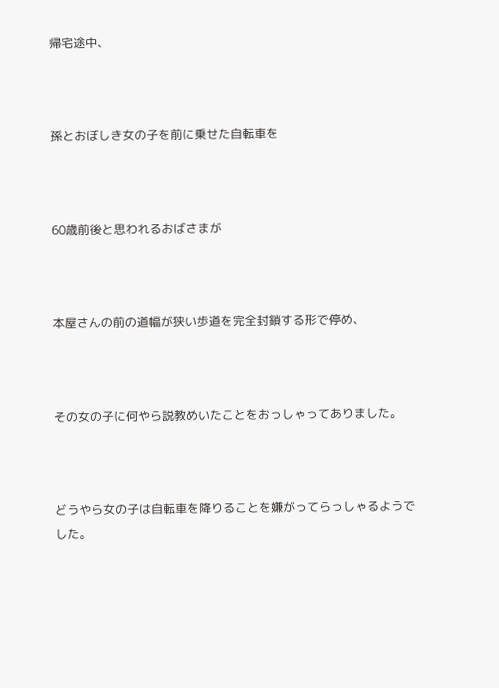帰宅途中、



孫とおぼしき女の子を前に乗せた自転車を



60歳前後と思われるおばさまが



本屋さんの前の道幅が狭い歩道を完全封鎖する形で停め、



その女の子に何やら説教めいたことをおっしゃってありました。



どうやら女の子は自転車を降りることを嫌がってらっしゃるようでした。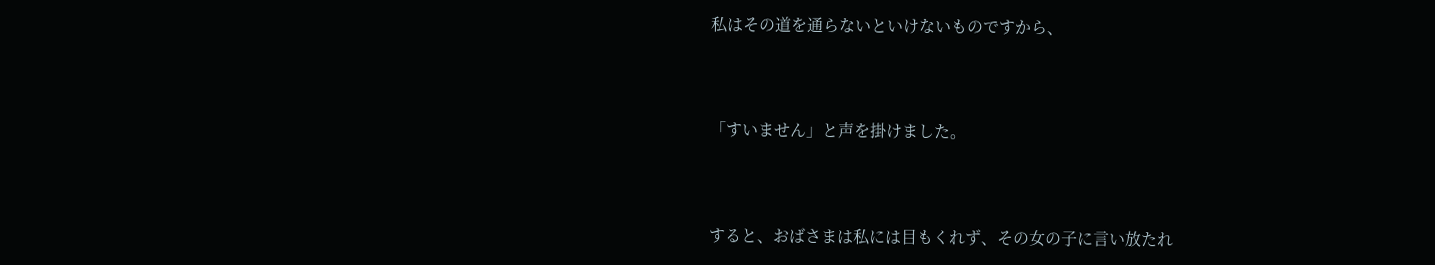私はその道を通らないといけないものですから、



「すいません」と声を掛けました。



すると、おばさまは私には目もくれず、その女の子に言い放たれ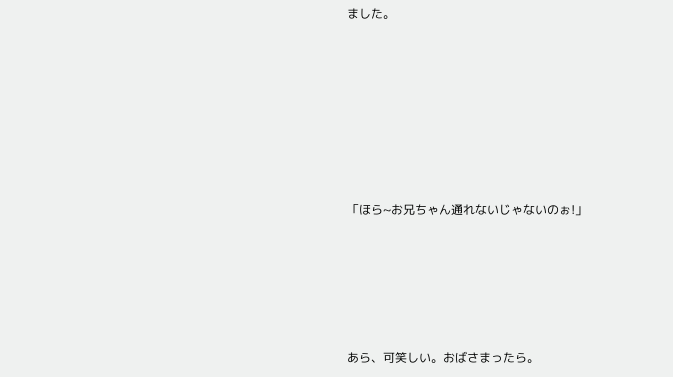ました。







「ほら~お兄ちゃん通れないじゃないのぉ!」





あら、可笑しい。おばさまったら。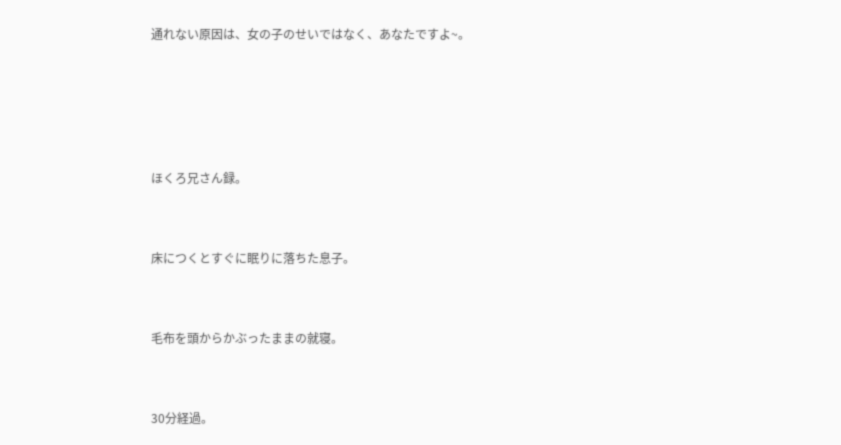通れない原因は、女の子のせいではなく、あなたですよ~。








ほくろ兄さん録。




床につくとすぐに眠りに落ちた息子。




毛布を頭からかぶったままの就寝。




30分経過。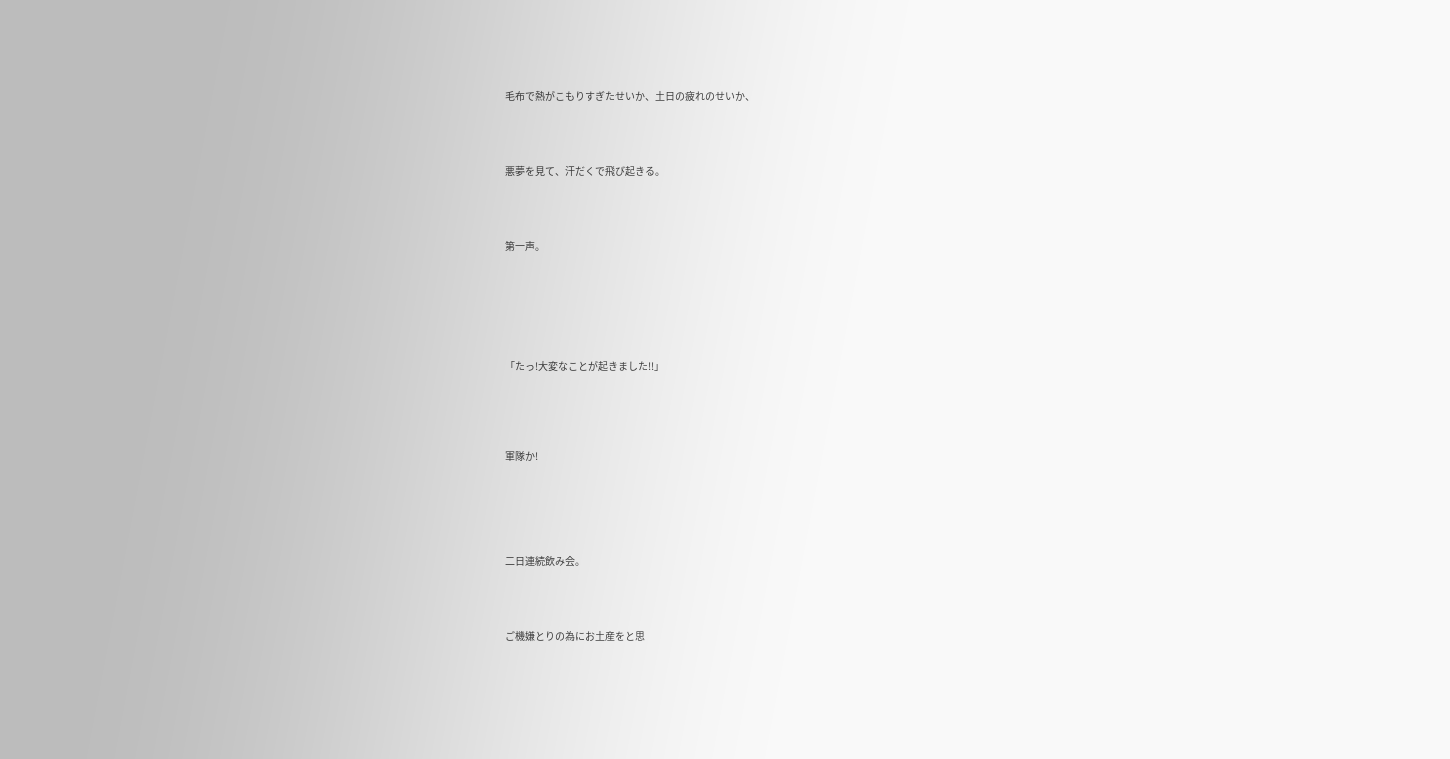毛布で熱がこもりすぎたせいか、土日の疲れのせいか、




悪夢を見て、汗だくで飛び起きる。




第一声。







「たっ!大変なことが起きました!!」





軍隊か!






二日連続飲み会。




ご機嫌とりの為にお土産をと思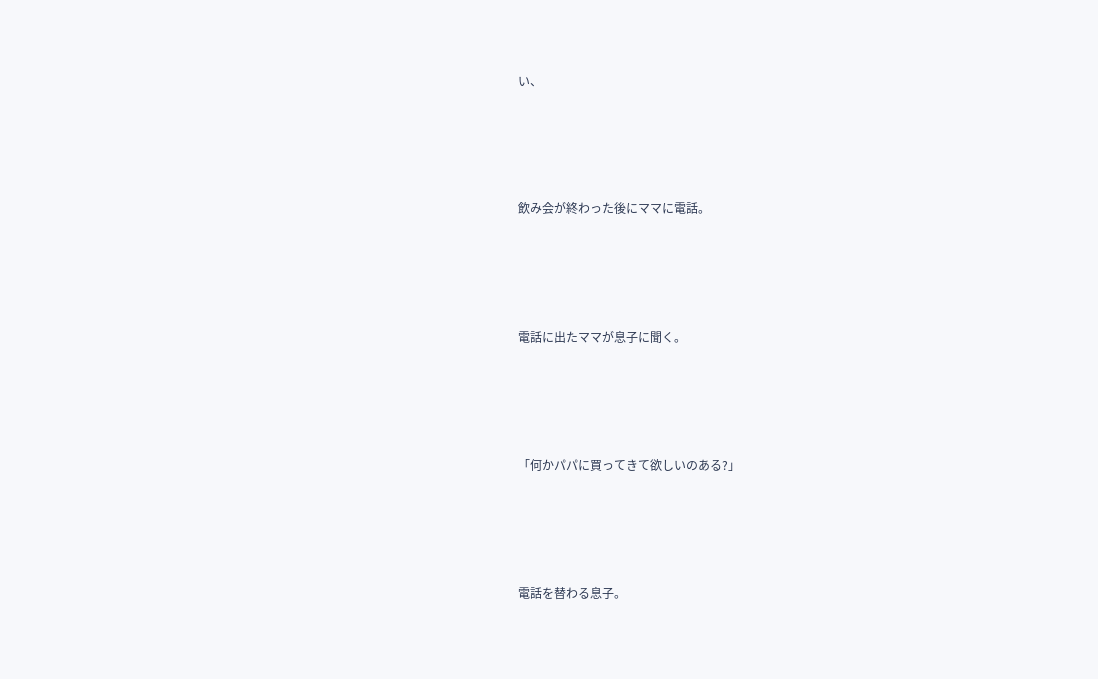い、




飲み会が終わった後にママに電話。




電話に出たママが息子に聞く。




「何かパパに買ってきて欲しいのある?」




電話を替わる息子。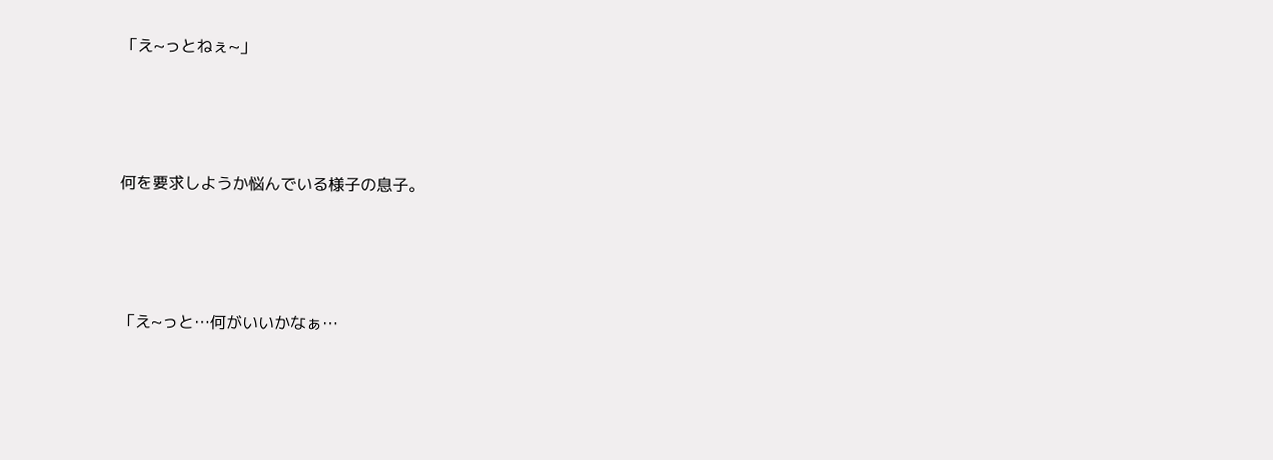「え~っとねぇ~」




何を要求しようか悩んでいる様子の息子。




「え~っと…何がいいかなぁ…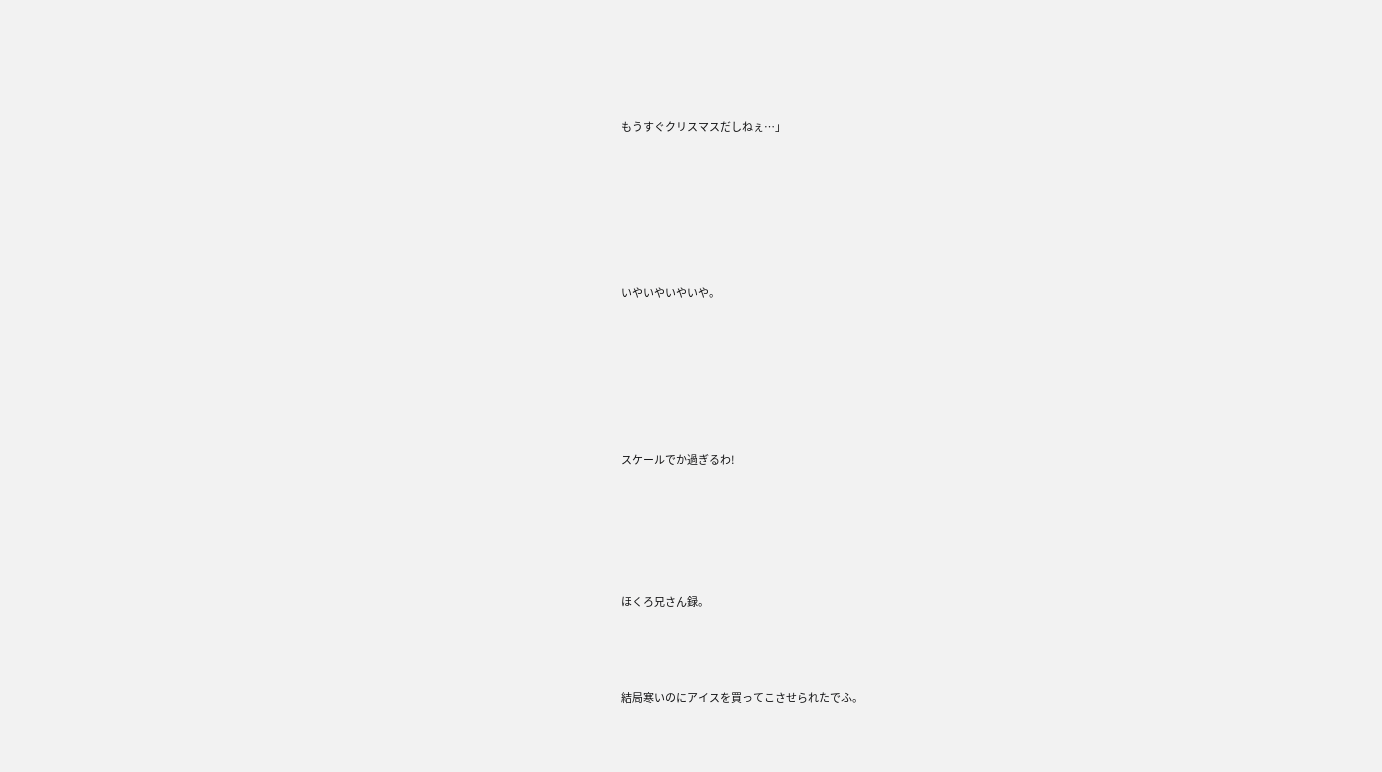もうすぐクリスマスだしねぇ…」






いやいやいやいや。






スケールでか過ぎるわ!





ほくろ兄さん録。



結局寒いのにアイスを買ってこさせられたでふ。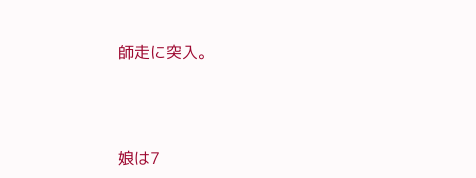師走に突入。




娘は7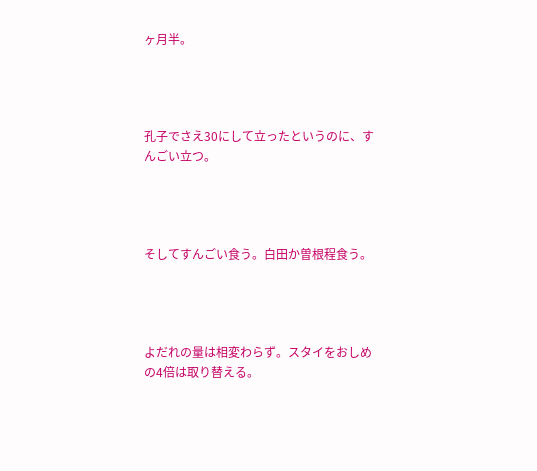ヶ月半。




孔子でさえ30にして立ったというのに、すんごい立つ。




そしてすんごい食う。白田か曽根程食う。




よだれの量は相変わらず。スタイをおしめの4倍は取り替える。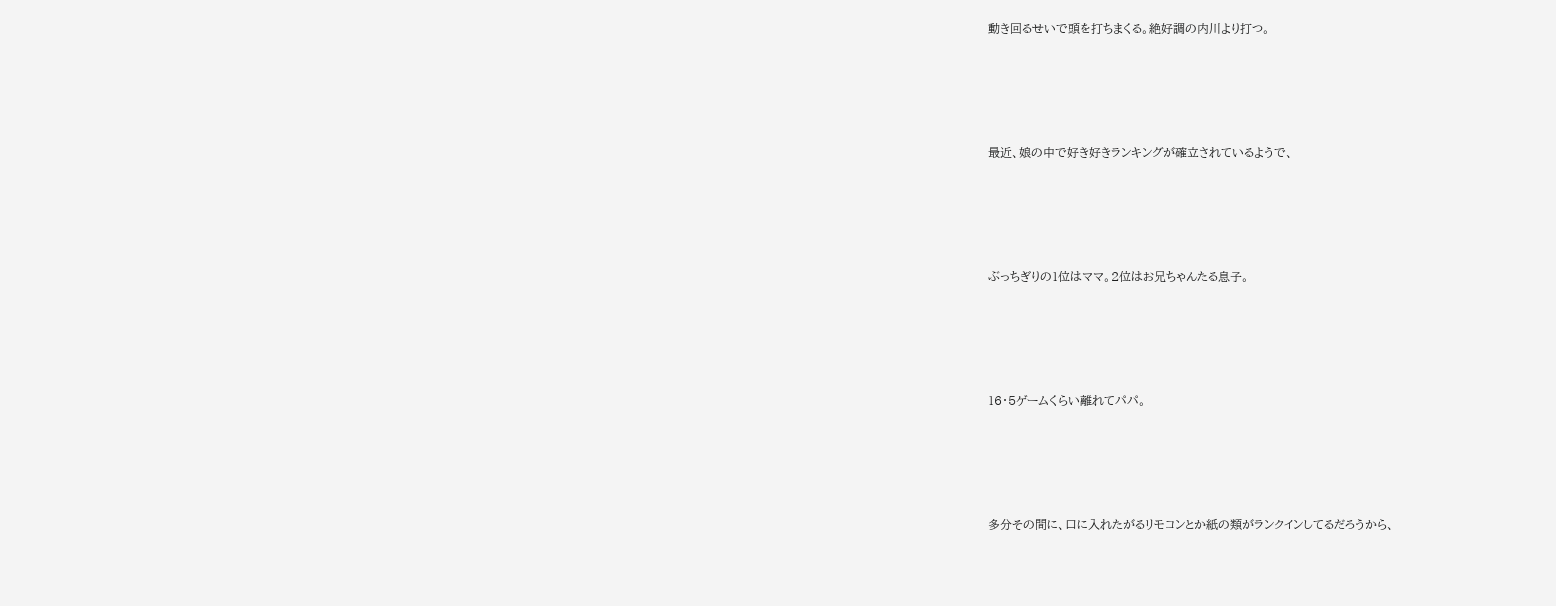動き回るせいで頭を打ちまくる。絶好調の内川より打つ。




最近、娘の中で好き好きランキングが確立されているようで、




ぶっちぎりの1位はママ。2位はお兄ちゃんたる息子。




16・5ゲームくらい離れてパパ。




多分その間に、口に入れたがるリモコンとか紙の類がランクインしてるだろうから、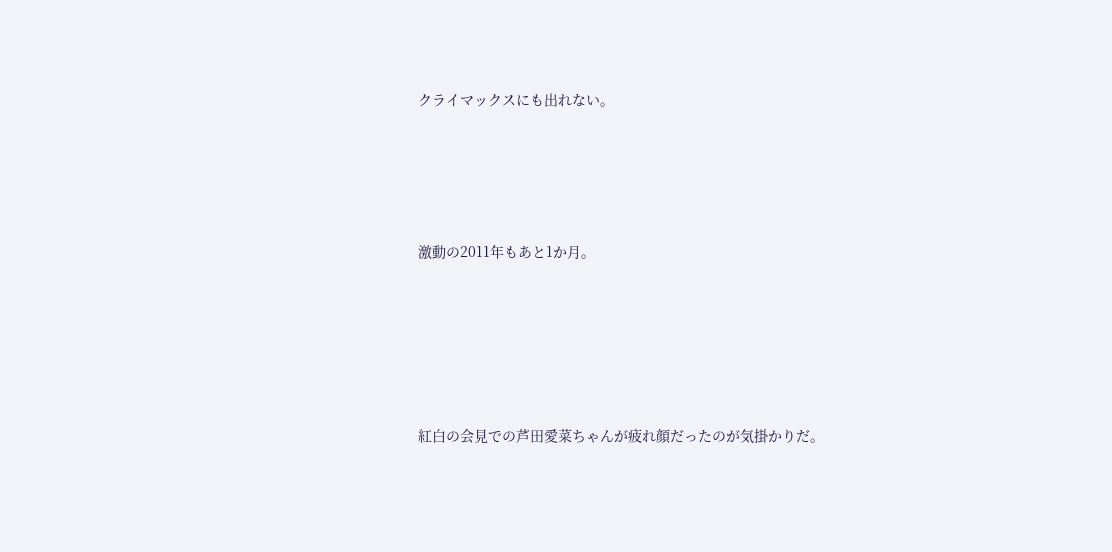クライマックスにも出れない。




激動の2011年もあと1か月。





紅白の会見での芦田愛菜ちゃんが疲れ顔だったのが気掛かりだ。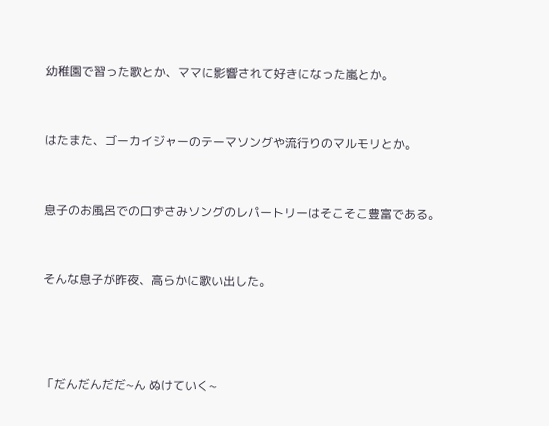幼稚園で習った歌とか、ママに影響されて好きになった嵐とか。



はたまた、ゴーカイジャーのテーマソングや流行りのマルモリとか。



息子のお風呂での口ずさみソングのレパートリーはそこそこ豊富である。



そんな息子が昨夜、高らかに歌い出した。





「だんだんだだ~ん ぬけていく~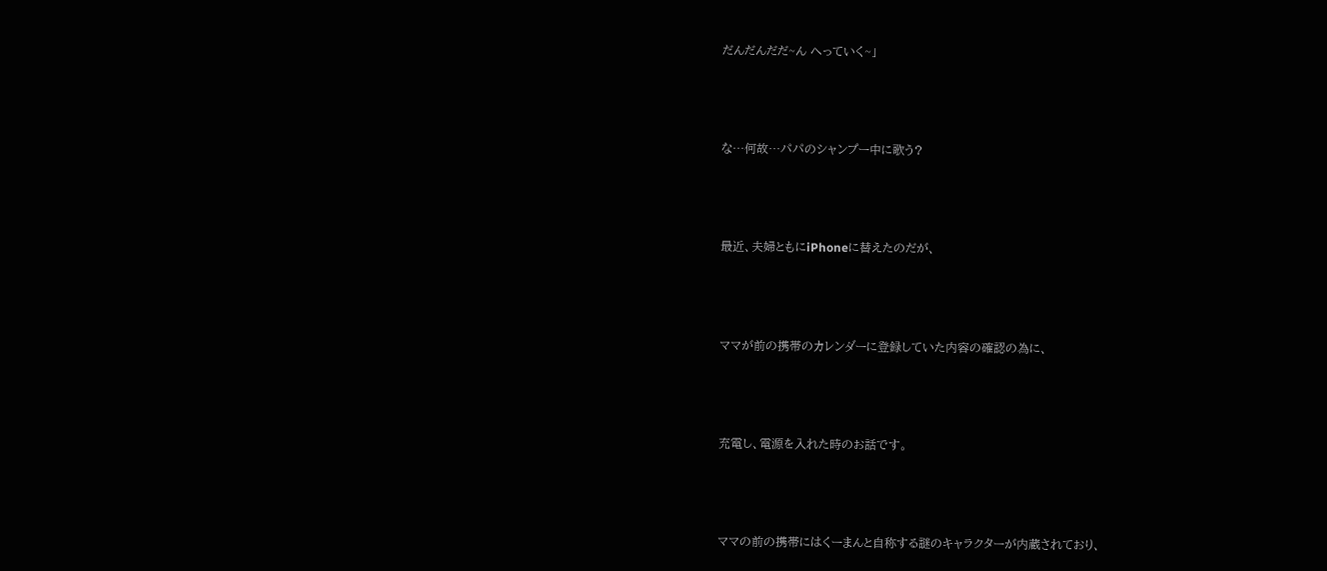だんだんだだ~ん へっていく~」





な…何故…パパのシャンプー中に歌う?





最近、夫婦ともにiPhoneに替えたのだが、





ママが前の携帯のカレンダーに登録していた内容の確認の為に、





充電し、電源を入れた時のお話です。





ママの前の携帯にはくーまんと自称する謎のキャラクターが内蔵されており、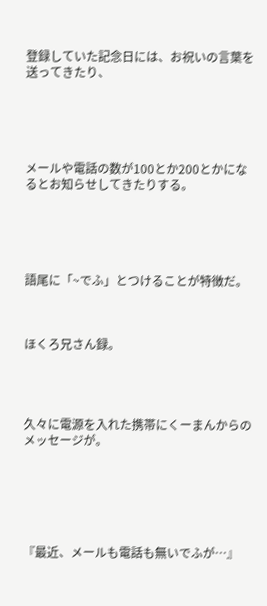登録していた記念日には、お祝いの言葉を送ってきたり、





メールや電話の数が100とか200とかになるとお知らせしてきたりする。





語尾に「~でふ」とつけることが特徴だ。



ほくろ兄さん録。




久々に電源を入れた携帯にくーまんからのメッセージが。






『最近、メールも電話も無いでふが…』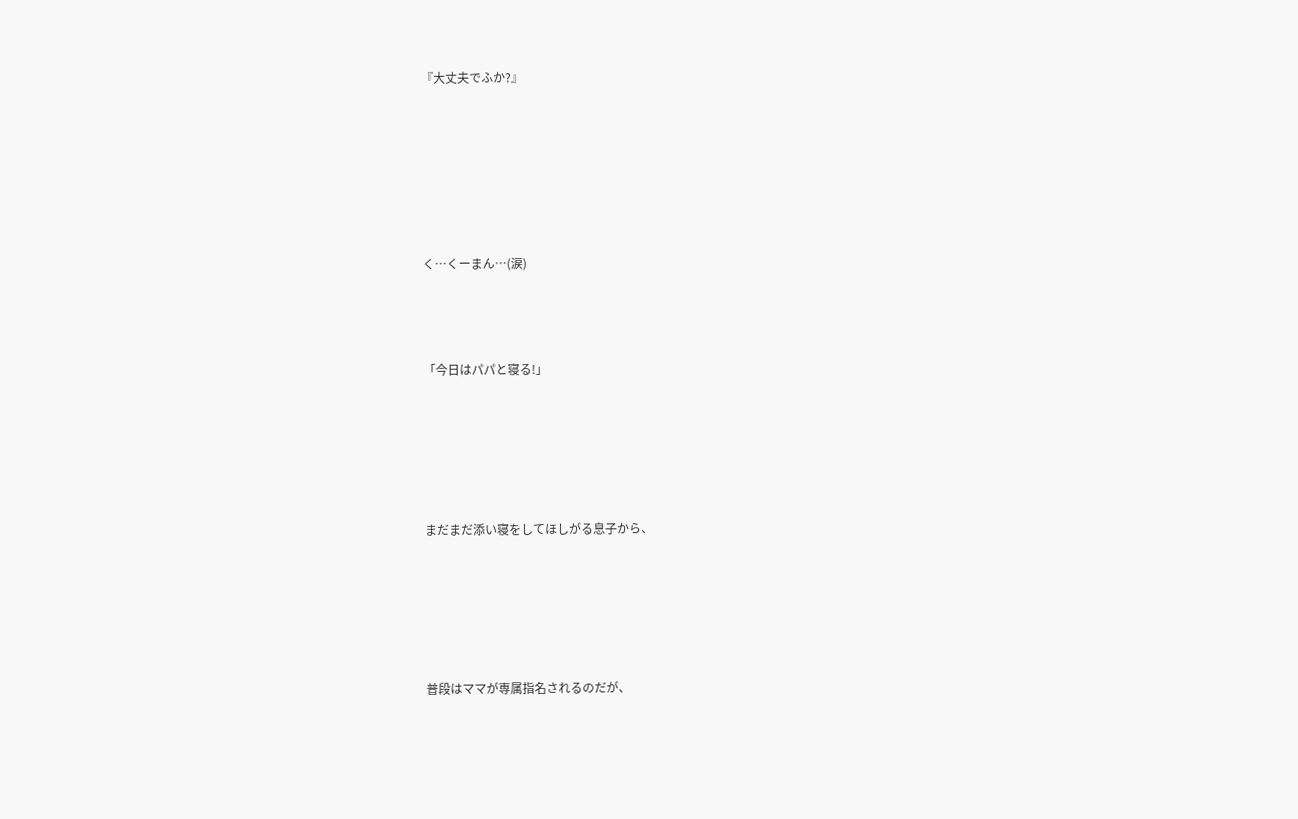『大丈夫でふか?』






く…くーまん…(涙)



「今日はパパと寝る!」





まだまだ添い寝をしてほしがる息子から、





普段はママが専属指名されるのだが、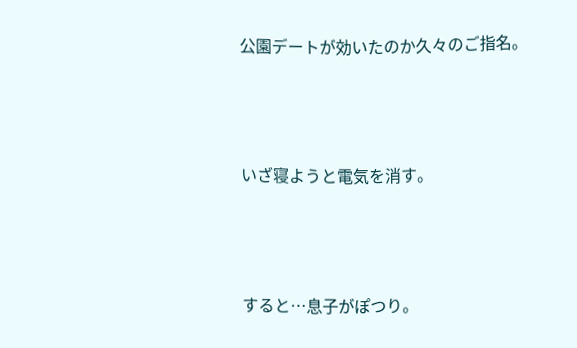公園デートが効いたのか久々のご指名。





いざ寝ようと電気を消す。





すると…息子がぽつり。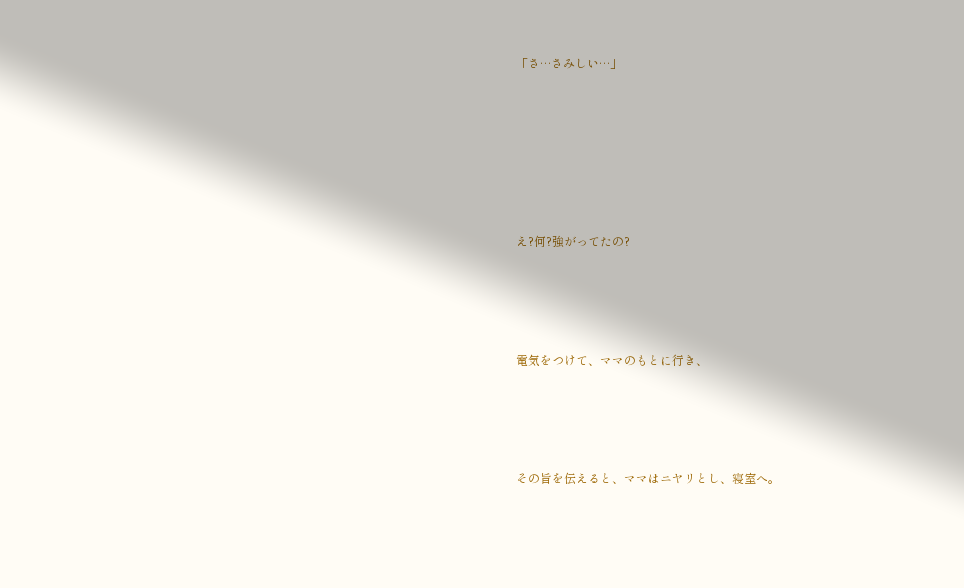「さ…さみしい…」








え?何?強がってたの?





電気をつけて、ママのもとに行き、





その旨を伝えると、ママはニヤリとし、寝室へ。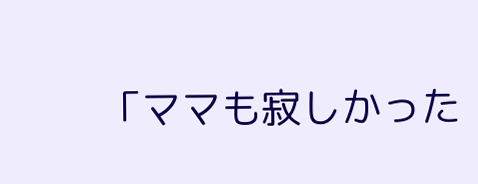「ママも寂しかった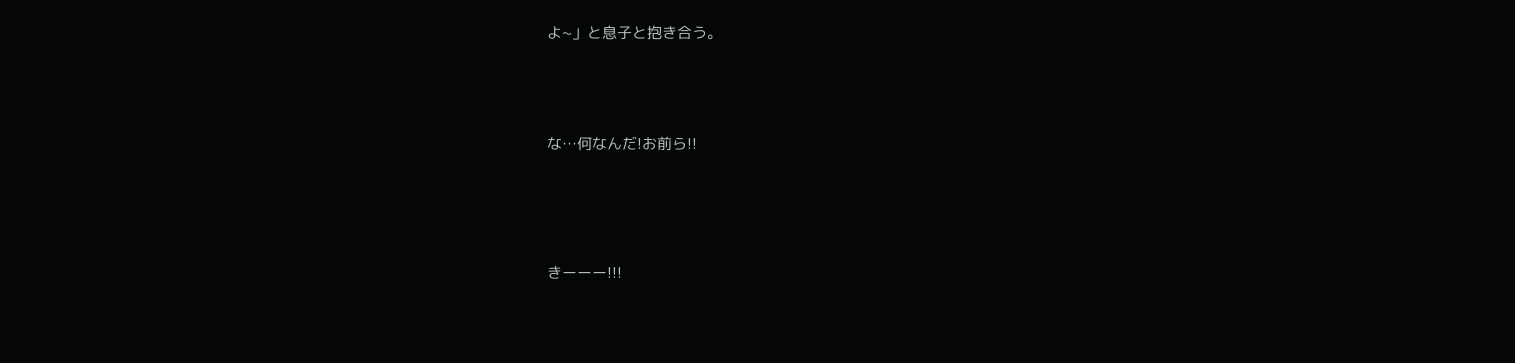よ~」と息子と抱き合う。





な…何なんだ!お前ら!!






きーーー!!!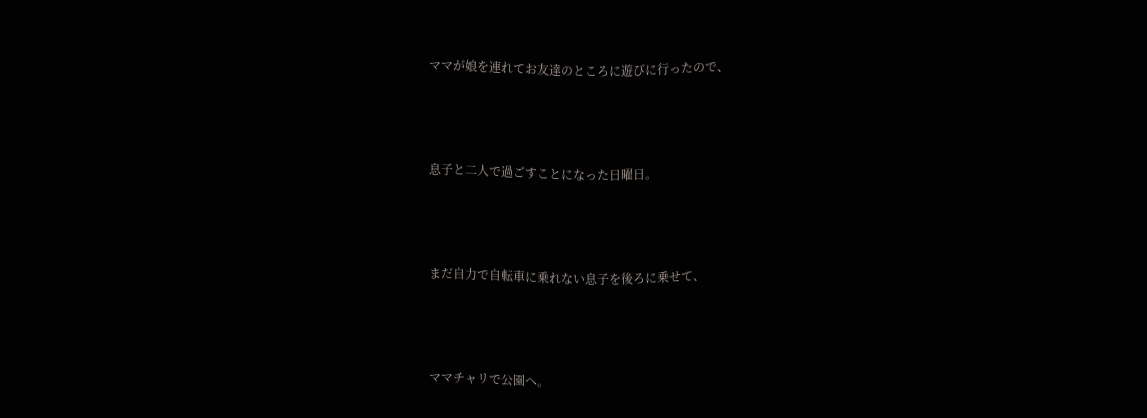ママが娘を連れてお友達のところに遊びに行ったので、




息子と二人で過ごすことになった日曜日。




まだ自力で自転車に乗れない息子を後ろに乗せて、




ママチャリで公園へ。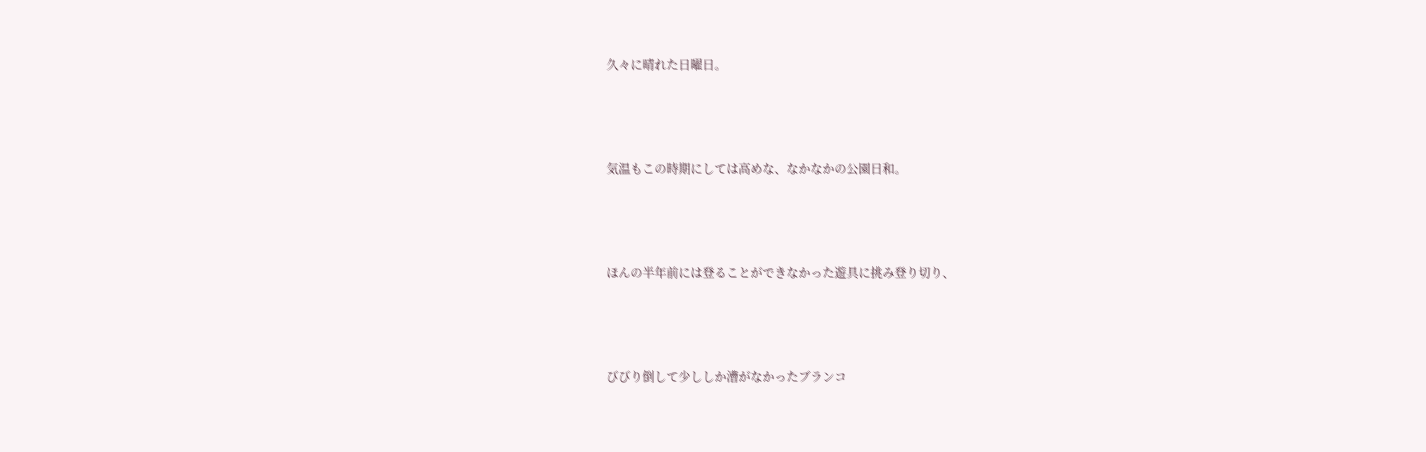久々に晴れた日曜日。




気温もこの時期にしては高めな、なかなかの公園日和。




ほんの半年前には登ることができなかった遊具に挑み登り切り、




びびり倒して少ししか漕がなかったブランコ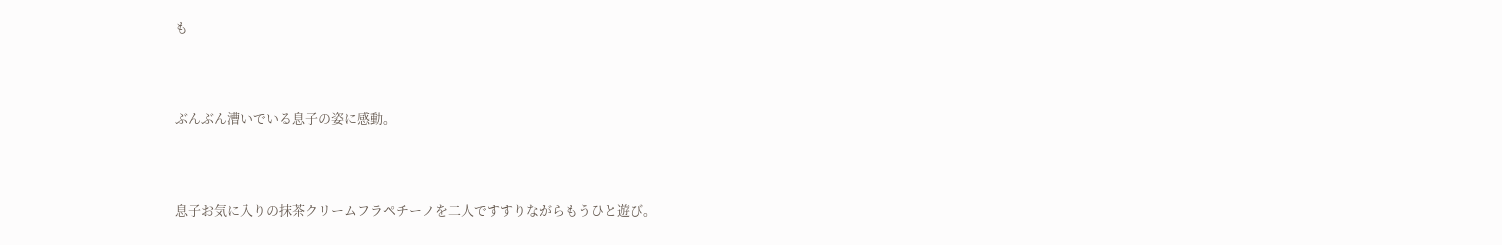も




ぶんぶん漕いでいる息子の姿に感動。




息子お気に入りの抹茶クリームフラペチーノを二人ですすりながらもうひと遊び。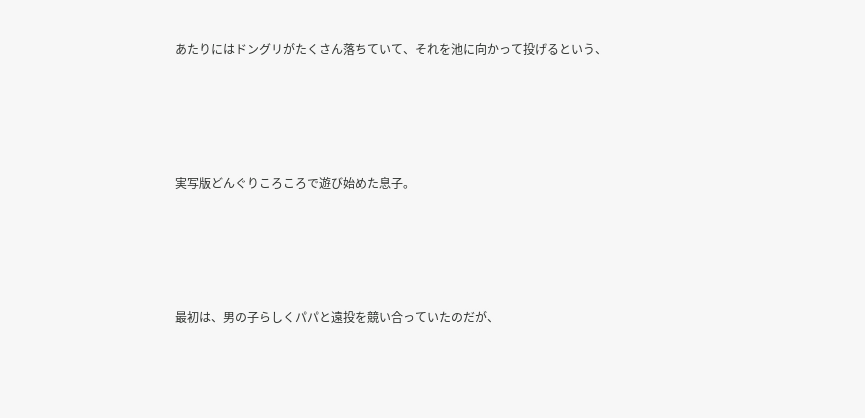あたりにはドングリがたくさん落ちていて、それを池に向かって投げるという、




実写版どんぐりころころで遊び始めた息子。




最初は、男の子らしくパパと遠投を競い合っていたのだが、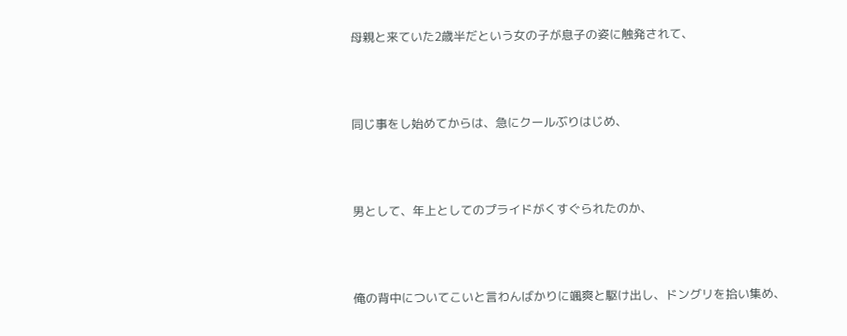母親と来ていた2歳半だという女の子が息子の姿に触発されて、




同じ事をし始めてからは、急にクールぶりはじめ、




男として、年上としてのプライドがくすぐられたのか、




俺の背中についてこいと言わんばかりに颯爽と駆け出し、ドングリを拾い集め、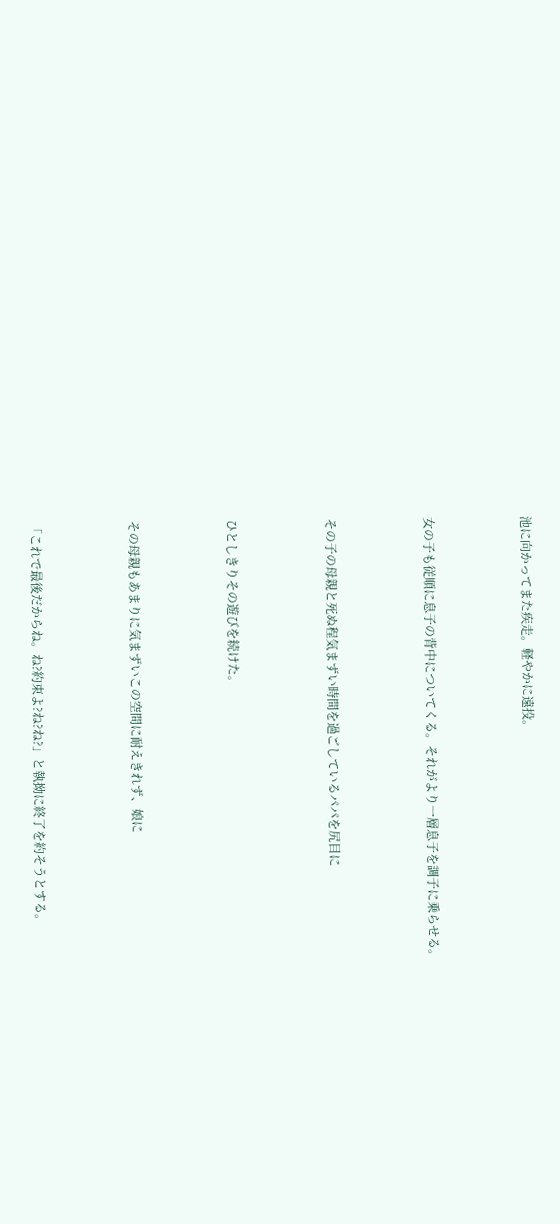池に向かってまた疾走。軽やかに遠投。




女の子も従順に息子の背中についてくる。それがより一層息子を調子に乗らせる。




その子の母親と死ぬ程気まずい時間を過ごしているパパを尻目に




ひとしきりその遊びを続けた。




その母親もあまりに気まずいこの空間に耐えきれず、娘に




「これで最後だからね。ね?約束よ?ね?ね?」と執拗に終了を約そうとする。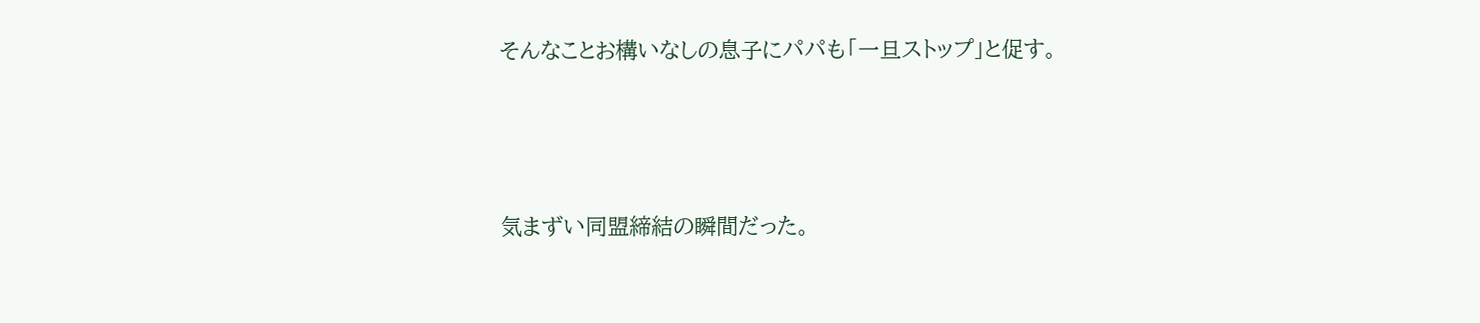そんなことお構いなしの息子にパパも「一旦ストップ」と促す。




気まずい同盟締結の瞬間だった。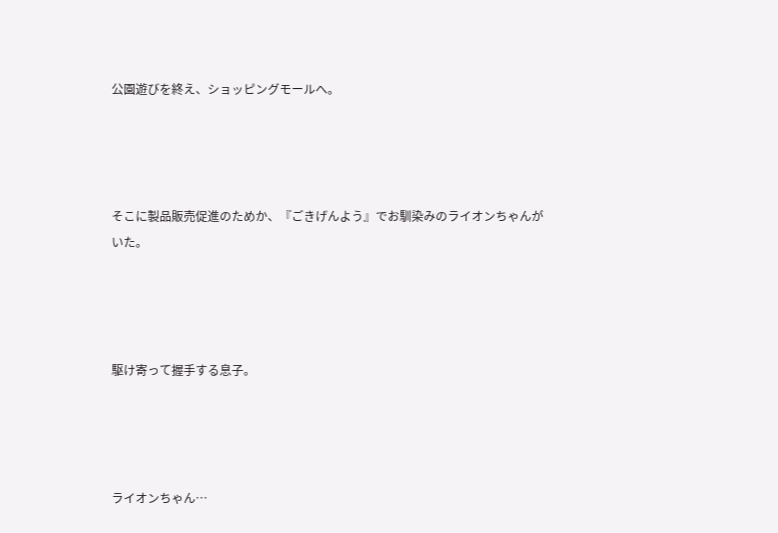公園遊びを終え、ショッピングモールへ。




そこに製品販売促進のためか、『ごきげんよう』でお馴染みのライオンちゃんがいた。




駆け寄って握手する息子。




ライオンちゃん…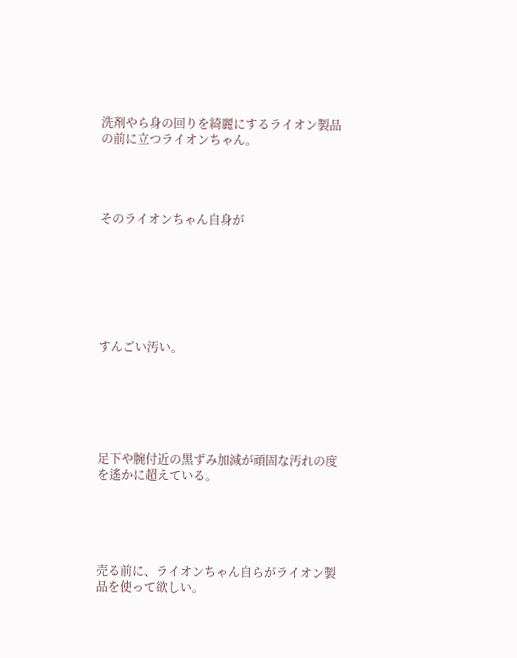洗剤やら身の回りを綺麗にするライオン製品の前に立つライオンちゃん。




そのライオンちゃん自身が







すんごい汚い。






足下や腕付近の黒ずみ加減が頑固な汚れの度を遙かに超えている。





売る前に、ライオンちゃん自らがライオン製品を使って欲しい。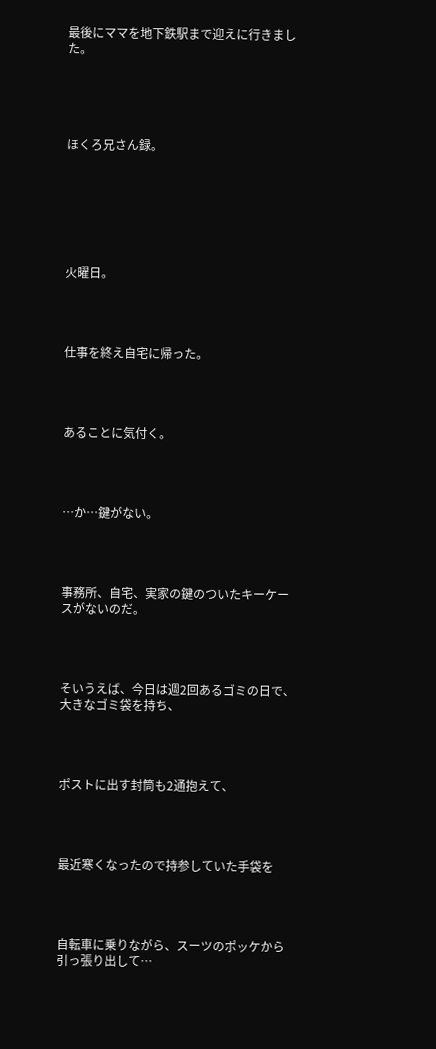最後にママを地下鉄駅まで迎えに行きました。





ほくろ兄さん録。







火曜日。




仕事を終え自宅に帰った。




あることに気付く。




…か…鍵がない。




事務所、自宅、実家の鍵のついたキーケースがないのだ。




そいうえば、今日は週2回あるゴミの日で、大きなゴミ袋を持ち、




ポストに出す封筒も2通抱えて、




最近寒くなったので持参していた手袋を




自転車に乗りながら、スーツのポッケから引っ張り出して…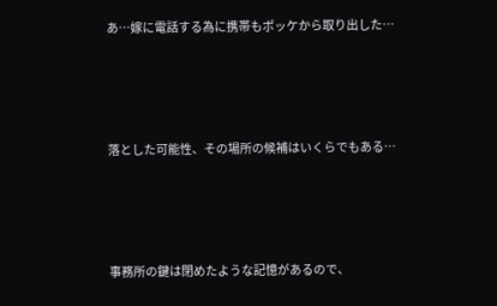あ…嫁に電話する為に携帯もポッケから取り出した…




落とした可能性、その場所の候補はいくらでもある…




事務所の鍵は閉めたような記憶があるので、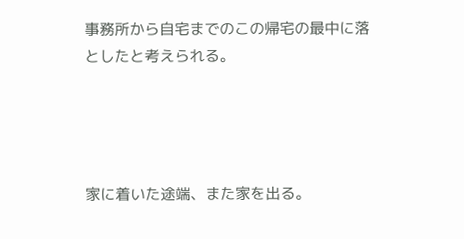事務所から自宅までのこの帰宅の最中に落としたと考えられる。




家に着いた途端、また家を出る。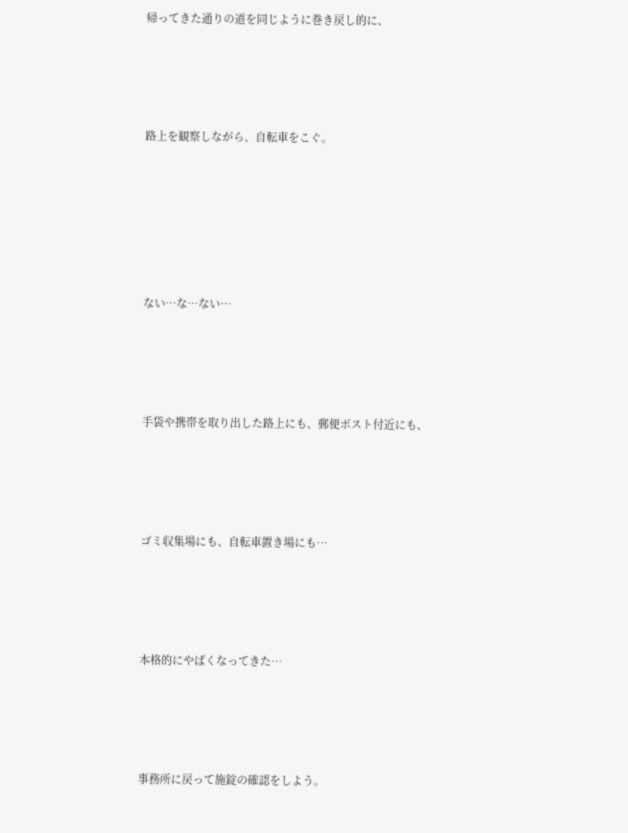帰ってきた通りの道を同じように巻き戻し的に、




路上を観察しながら、自転車をこぐ。






ない…な…ない…




手袋や携帯を取り出した路上にも、郵便ポスト付近にも、




ゴミ収集場にも、自転車置き場にも…




本格的にやばくなってきた…




事務所に戻って施錠の確認をしよう。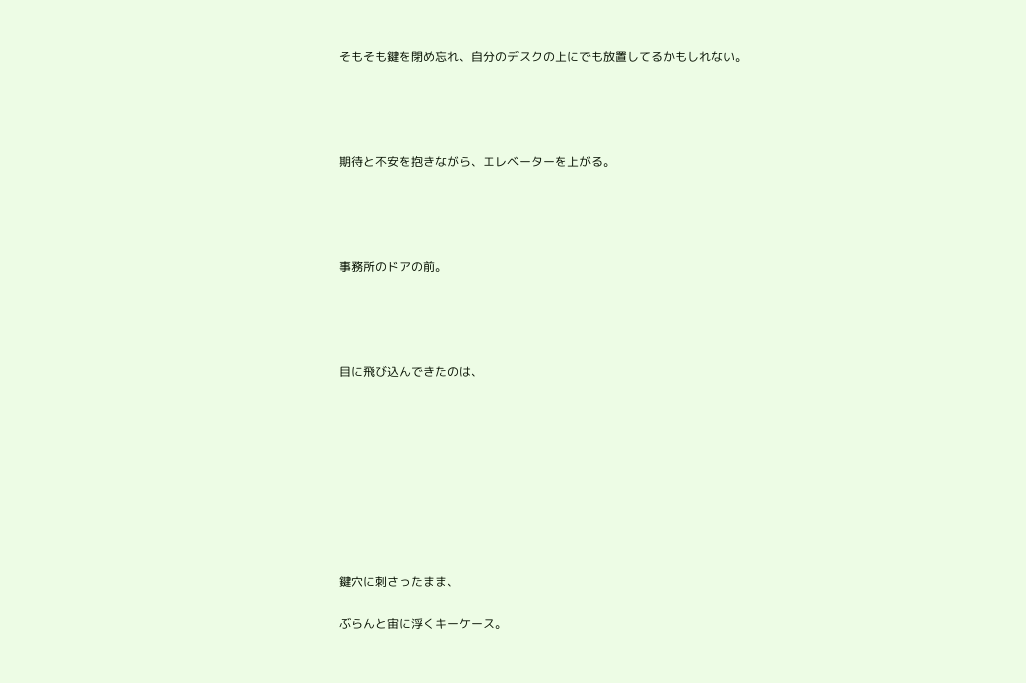そもそも鍵を閉め忘れ、自分のデスクの上にでも放置してるかもしれない。




期待と不安を抱きながら、エレベーターを上がる。




事務所のドアの前。




目に飛び込んできたのは、









鍵穴に刺さったまま、

ぶらんと宙に浮くキーケース。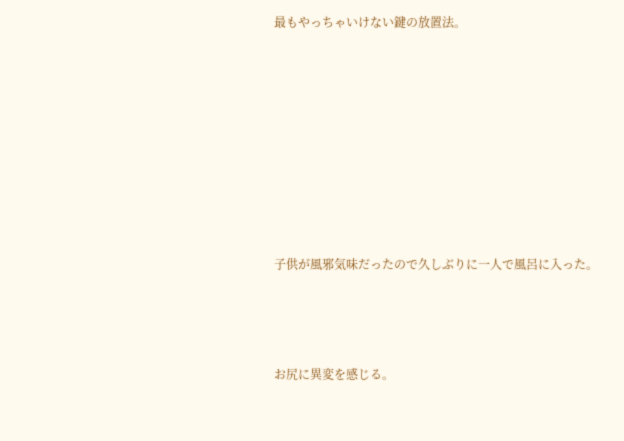最もやっちゃいけない鍵の放置法。










子供が風邪気味だったので久しぶりに一人で風呂に入った。




お尻に異変を感じる。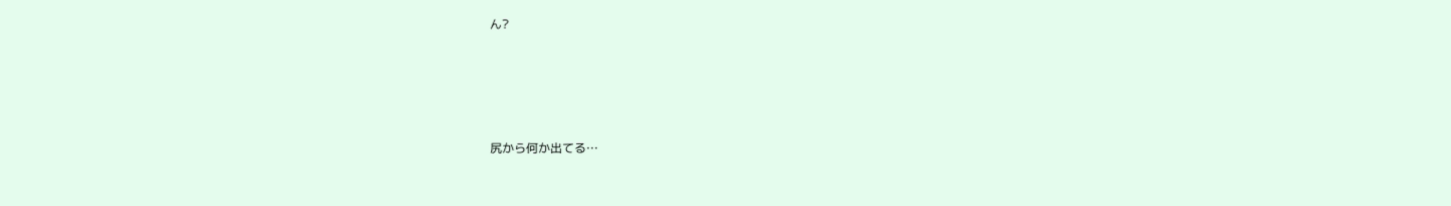ん?




尻から何か出てる…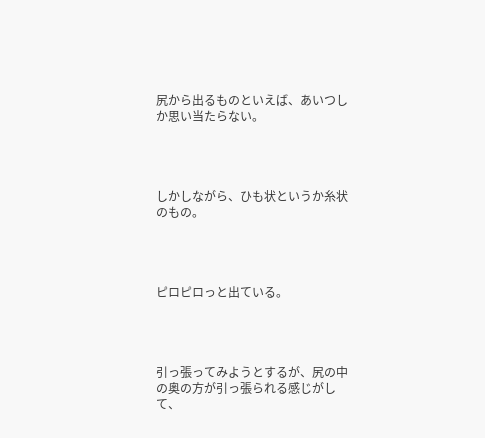尻から出るものといえば、あいつしか思い当たらない。




しかしながら、ひも状というか糸状のもの。




ピロピロっと出ている。




引っ張ってみようとするが、尻の中の奥の方が引っ張られる感じがして、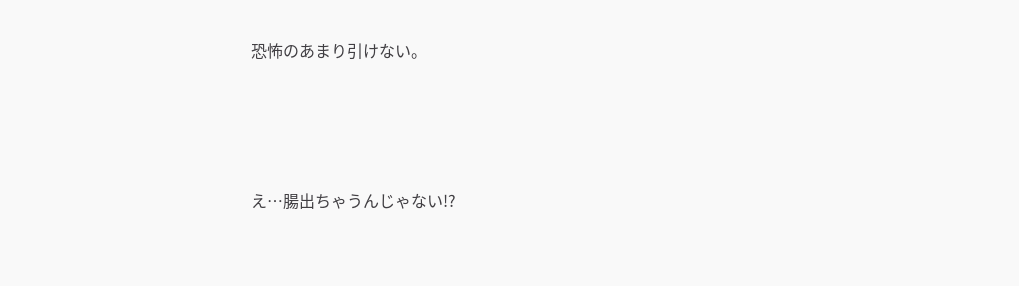恐怖のあまり引けない。




え…腸出ちゃうんじゃない!?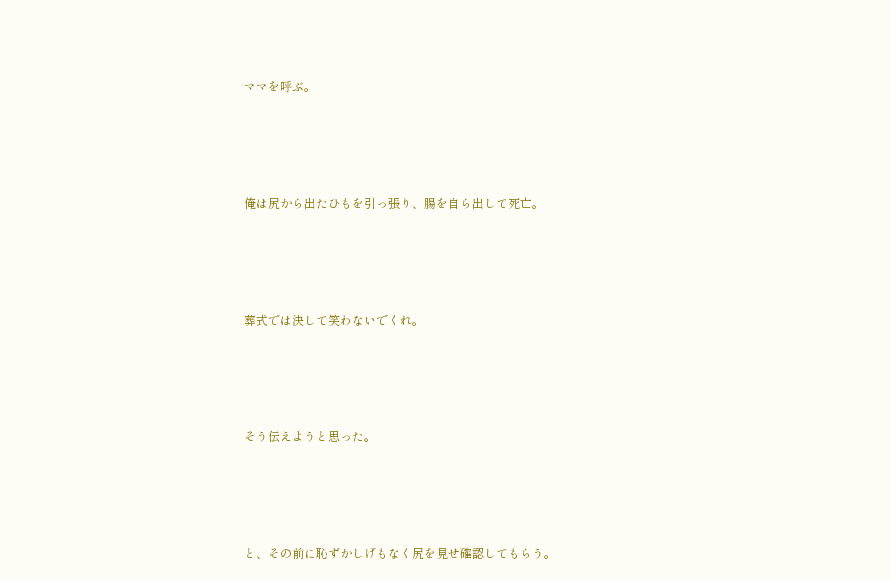ママを呼ぶ。




俺は尻から出たひもを引っ張り、腸を自ら出して死亡。




葬式では決して笑わないでくれ。




そう伝えようと思った。




と、その前に恥ずかしげもなく尻を見せ確認してもらう。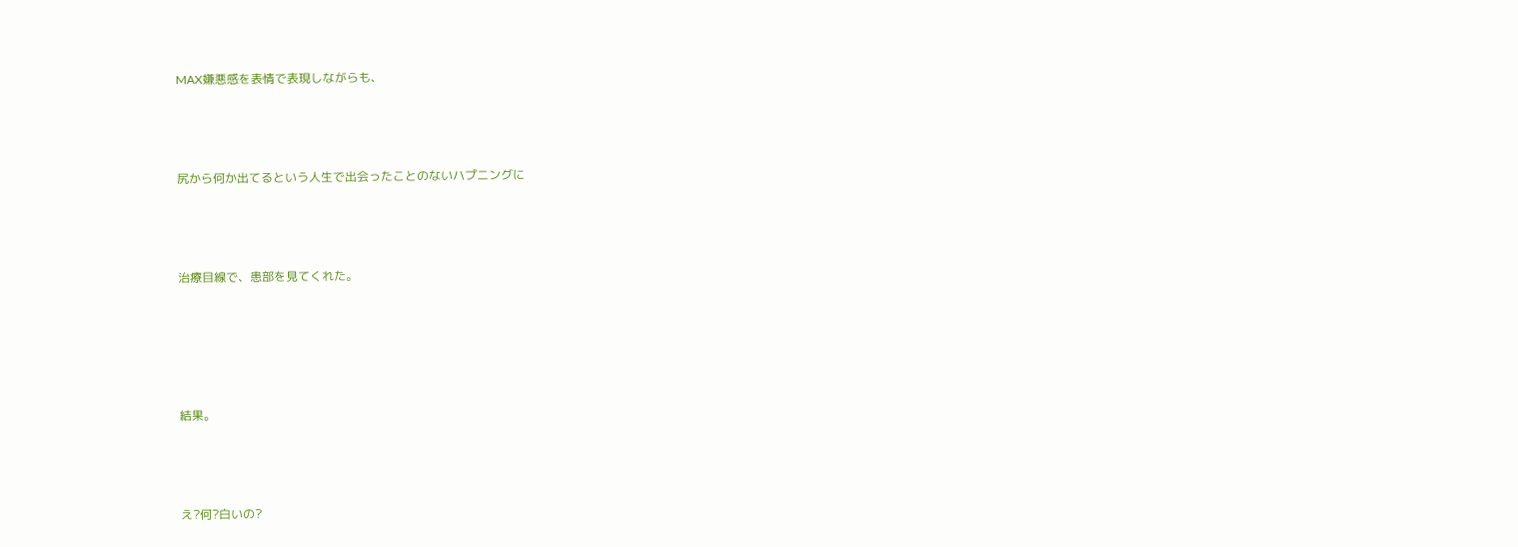MAX嫌悪感を表情で表現しながらも、




尻から何か出てるという人生で出会ったことのないハプニングに




治療目線で、患部を見てくれた。






結果。




え?何?白いの?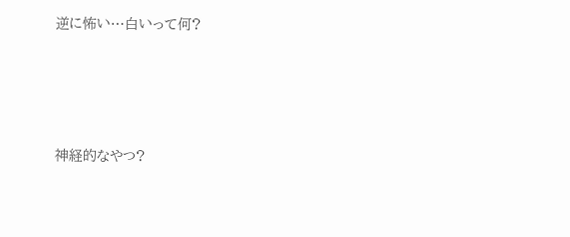逆に怖い…白いって何?




神経的なやつ?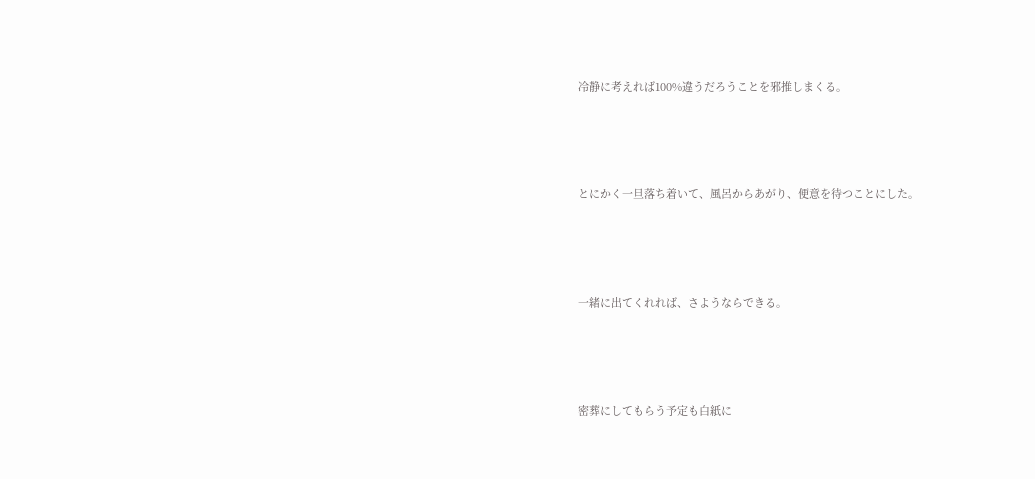冷静に考えれば100%違うだろうことを邪推しまくる。




とにかく一旦落ち着いて、風呂からあがり、便意を待つことにした。




一緒に出てくれれば、さようならできる。




密葬にしてもらう予定も白紙に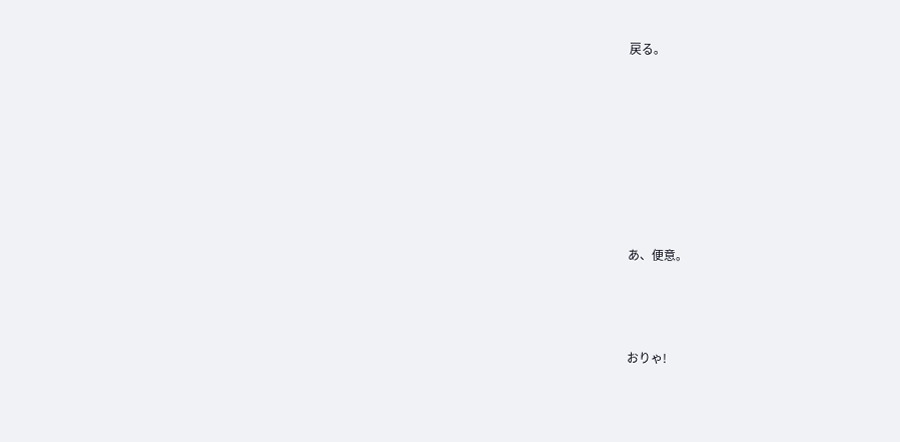戻る。







あ、便意。



おりゃ!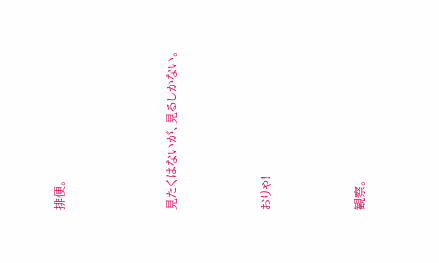排便。





見たくはないが、見るしかない。




おりゃ!




観察。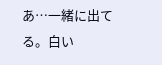あ…一緒に出てる。白い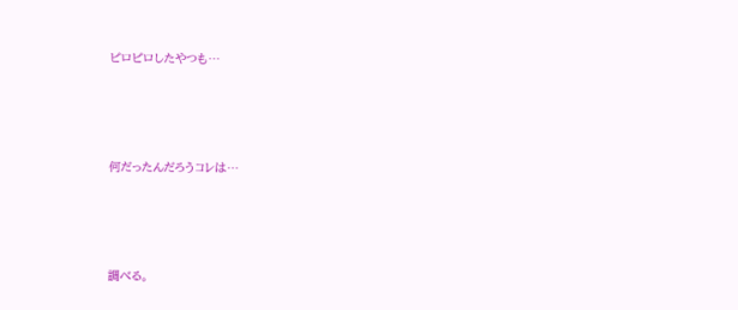ピロピロしたやつも…






何だったんだろうコレは…






調べる。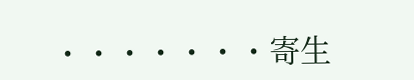・・・・・・・寄生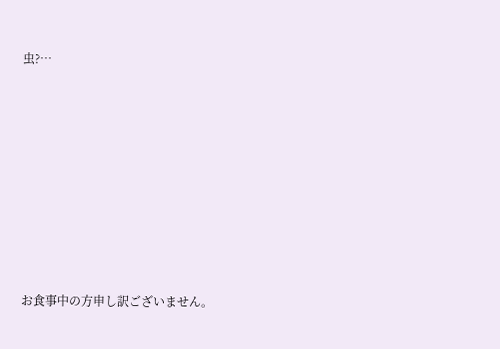虫?…










お食事中の方申し訳ございません。